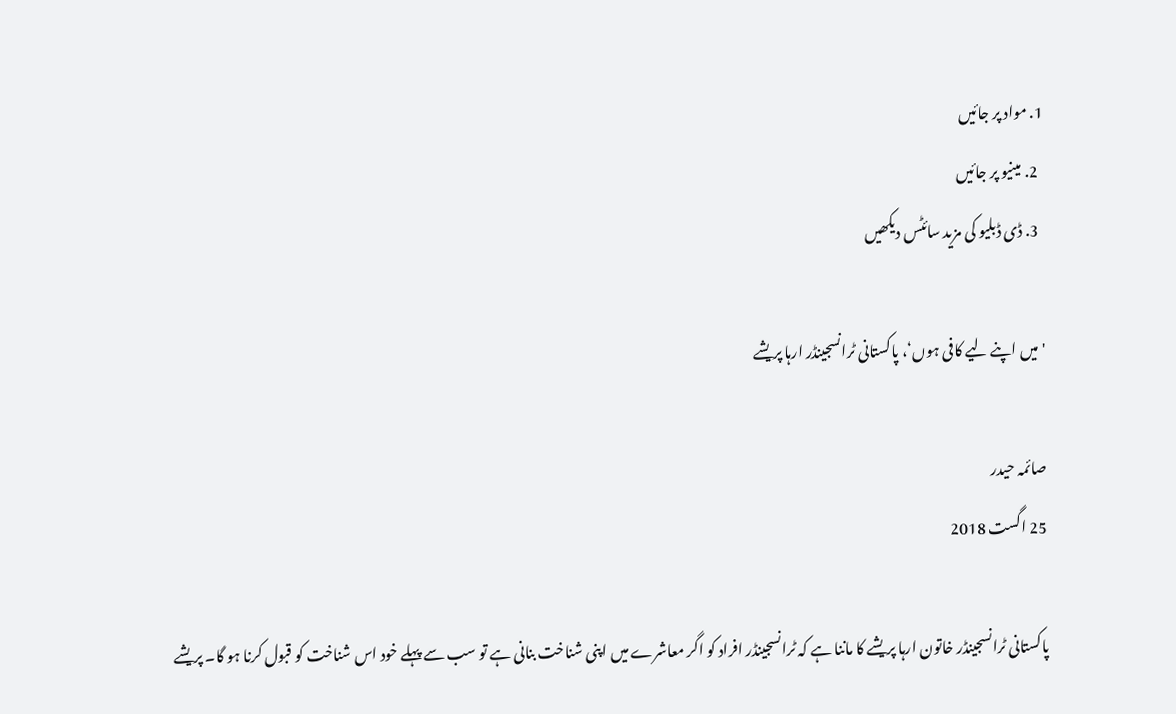1. مواد پر جائیں
  2. مینیو پر جائیں
  3. ڈی ڈبلیو کی مزید سائٹس دیکھیں

'میں اپنے لیے کافی ہوں‘، پاکستانی ٹرانسجینڈر ارہا پریشے

صائمہ حیدر
25 اگست 2018

پاکستانی ٹرانسجینڈر خاتون ارہا پریشے کا ماننا ہے کہ ٹرانسجینڈر افراد کو اگر معاشرے میں اپنی شناخت بنانی ہے تو سب سے پہلے خود اس شناخت کو قبول کرنا ہو گا۔ پریشے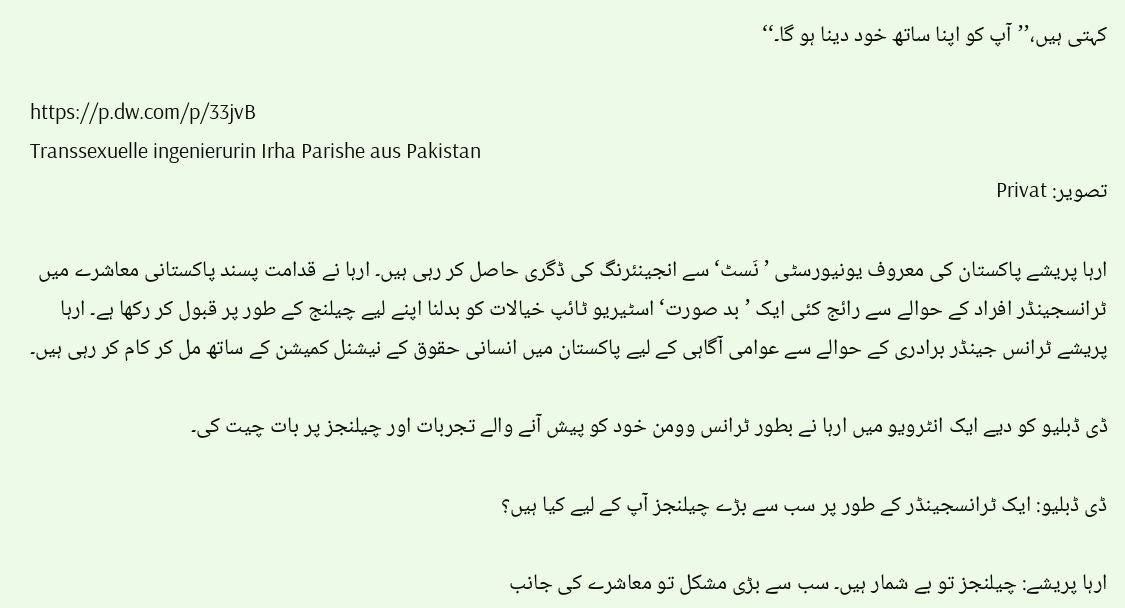کہتی ہیں،’’آپ کو اپنا ساتھ خود دینا ہو گا۔‘‘

https://p.dw.com/p/33jvB
Transsexuelle ingenierurin Irha Parishe aus Pakistan
تصویر: Privat

ارہا پریشے پاکستان کی معروف یونیورسٹی ’نَسٹ‘ سے انجینئرنگ کی ڈگری حاصل کر رہی ہیں۔ ارہا نے قدامت پسند پاکستانی معاشرے میں ٹرانسجینڈر افراد کے حوالے سے رائج کئی ایک ’بد صورت‘ اسٹیریو ٹائپ خیالات کو بدلنا اپنے لیے چیلنج کے طور پر قبول کر رکھا ہے۔ ارہا پریشے ٹرانس جینڈر برادری کے حوالے سے عوامی آگاہی کے لیے پاکستان میں انسانی حقوق کے نیشنل کمیشن کے ساتھ مل کر کام کر رہی ہیں۔

ڈی ڈبلیو کو دیے ایک انٹرویو میں ارہا نے بطور ٹرانس وومن خود کو پیش آنے والے تجربات اور چیلنجز پر بات چیت کی۔

ڈی ڈبلیو: ایک ٹرانسجینڈر کے طور پر سب سے بڑے چیلنجز آپ کے لیے کیا ہیں؟

ارہا پریشے: چیلنجز تو بے شمار ہیں۔ سب سے بڑی مشکل تو معاشرے کی جانب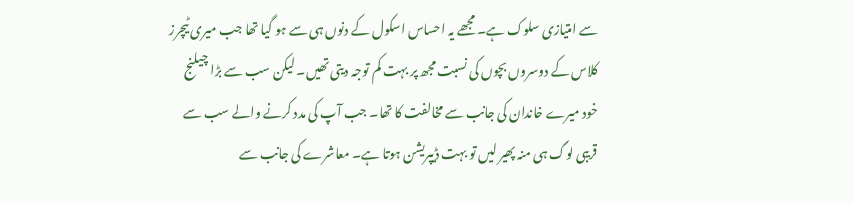سے امتیازی سلوک ہے۔ مجھے یہ احساس اسکول کے دنوں ہی سے ہو گیا تھا جب میری ٹیچرز کلاس کے دوسروں بچوں کی نسبت مجھ پر بہت کم توجہ دیتی تھیں۔ لیکن سب سے بڑا چیلنج خود میرے خاندان کی جانب سے مخالفت کا تھا۔ جب آپ کی مدد کرنے والے سب سے قریبی لوگ ہی منہ پھیر لیں تو بہت ڈیپریشن ہوتا ہے۔ معاشرے کی جانب سے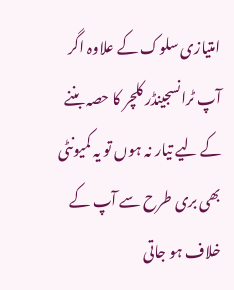امتیازی سلوک کے علاوہ اگر آپ ٹرانسجینڈر کلچر کا حصہ بننے کے لیے تیار نہ ہوں تو یہ کمیونٹی بھی بری طرح سے آپ کے خلاف ہو جاتی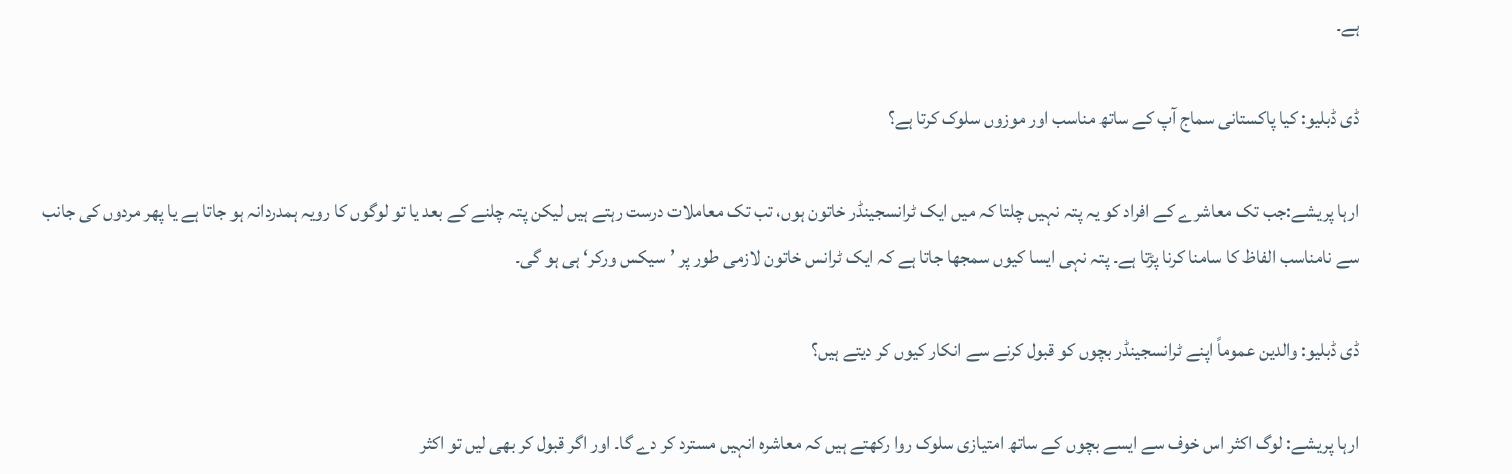ہے۔

ڈی ڈبلیو: کیا پاکستانی سماج آپ کے ساتھ مناسب اور موزوں سلوک کرتا ہے؟

ارہا پریشے:جب تک معاشرے کے افراد کو یہ پتہ نہیں چلتا کہ میں ایک ٹرانسجینڈر خاتون ہوں، تب تک معاملات درست رہتے ہیں لیکن پتہ چلنے کے بعد یا تو لوگوں کا رویہ ہمدردانہ ہو جاتا ہے یا پھر مردوں کی جانب سے نامناسب الفاظ کا سامنا کرنا پڑتا ہے۔ پتہ نہی ایسا کیوں سمجھا جاتا ہے کہ ایک ٹرانس خاتون لازمی طور پر ’سیکس ورکر‘ ہی ہو گی۔

ڈی ڈبلیو: والدین عموماً اپنے ٹرانسجینڈر بچوں کو قبول کرنے سے انکار کیوں کر دیتے ہیں؟

ارہا پریشے: لوگ اکثر اس خوف سے ایسے بچوں کے ساتھ امتیازی سلوک روا رکھتے ہیں کہ معاشرہ انہیں مسترد کر دے گا۔ اور اگر قبول کر بھی لیں تو اکثر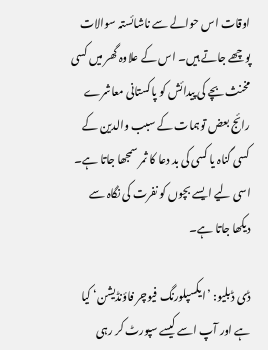اوقات اس حوالے سے ناشائستہ سوالات پوچھے جاتے ہیں۔ اس کے علاوہ گھر میں کسی مخنث بچے کی پیدائش کو پاکستانی معاشرے رائج بعض توہمات کے سبب والدین کے کسی گناہ یا کسی کی بد دعا کا ثمر سمجھا جاتا ہے۔ اسی لیے ایسے بچوں کو نفرت کی نگاہ سے دیکھا جاتا ہے۔

ڈی ڈبلیو: ’ایکسپلورنگ فیوچر فاؤنڈیشن‘ کیا ہے اور آپ اسے کیسے سپورٹ کر رہی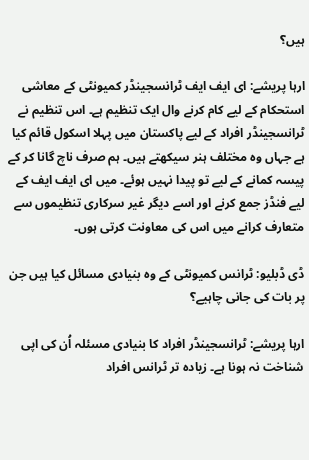ہیں؟

ارہا پریشے: ای ایف ایف ٹرانسجینڈر کمیونٹی کے معاشی استحکام کے لیے کام کرنے وال ایک تنظیم ہے۔ اس تنظیم نے ٹرانسجینڈر افراد کے لیے پاکستان میں پہلا اسکول قائم کیا ہے جہاں وہ مختلف ہنر سیکھتے ہیں۔ ہم صرف ناچ گانا کر کے پیسہ کمانے کے لیے تو پیدا نہیں ہوئے۔ میں ای ایف ایف کے لیے فنڈز جمع کرنے اور اسے دیگر غیر سرکاری تنظیموں سے متعارف کرانے میں اس کی معاونت کرتی ہوں۔

ڈی ڈبلیو: ٹرانس کمیونٹی کے وہ بنیادی مسائل کیا ہیں جن پر بات کی جانی چاہیے؟

ارہا پریشے: ٹرانسجینڈر افراد کا بنیادی مسئلہ اُن کی اپی شناخت نہ ہونا ہے۔ زیادہ تر ٹرانس افراد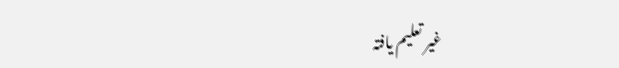غیر تعلیم یافتہ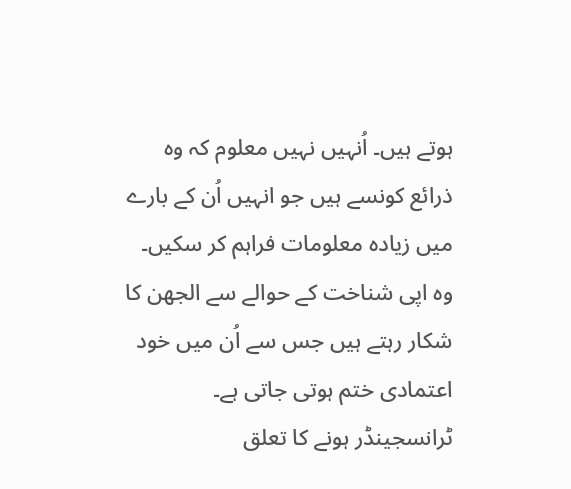ہوتے ہیں۔ اُنہیں نہیں معلوم کہ وہ ذرائع کونسے ہیں جو انہیں اُن کے بارے میں زیادہ معلومات فراہم کر سکیں۔ وہ اپی شناخت کے حوالے سے الجھن کا شکار رہتے ہیں جس سے اُن میں خود اعتمادی ختم ہوتی جاتی ہے۔ ٹرانسجینڈر ہونے کا تعلق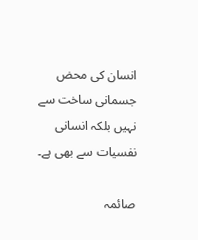انسان کی محض جسمانی ساخت سے نہیں بلکہ انسانی نفسیات سے بھی ہے۔

صائمہ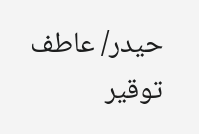حیدر/ عاطف توقیر